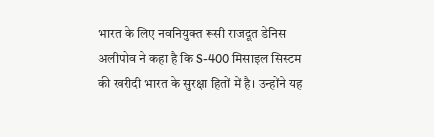भारत के लिए नवनियुक्त रूसी राजदूत डेनिस अलीपोव ने कहा है कि S-400 मिसाइल सिस्टम की खरीदी भारत के सुरक्षा हितों में है। उन्होंने यह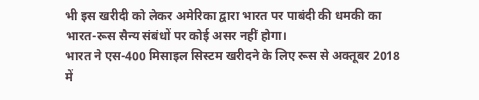भी इस खरीदी को लेकर अमेरिका द्वारा भारत पर पाबंदी की धमकी का भारत-रूस सैन्य संबंधों पर कोई असर नहीं होगा।
भारत ने एस-400 मिसाइल सिस्टम खरीदने के लिए रूस से अक्तूबर 2018 में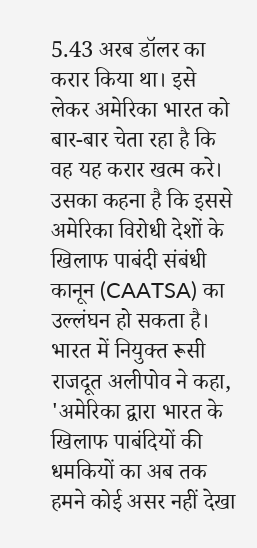5.43 अरब डॉलर का करार किया था। इसे लेकर अमेरिका भारत को बार-बार चेता रहा है कि वह यह करार खत्म करे। उसका कहना है कि इससे अमेरिका विरोधी देशों के खिलाफ पाबंदी संबंधी कानून (CAATSA) का उल्लंघन हो सकता है।
भारत में नियुक्त रूसी राजदूत अलीपोव ने कहा, 'अमेरिका द्वारा भारत के खिलाफ पाबंदियों की धमकियों का अब तक हमने कोई असर नहीं देखा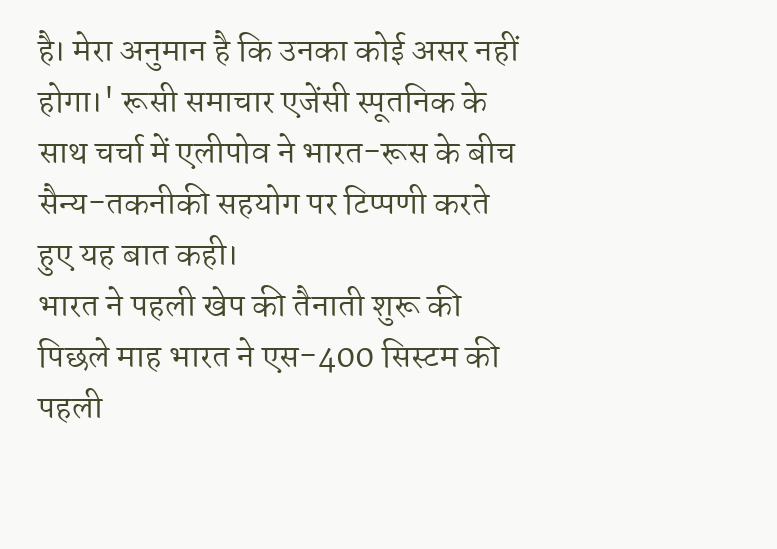है। मेरा अनुमान है कि उनका कोई असर नहीं होगा।' रूसी समाचार एजेंसी स्पूतनिक के साथ चर्चा में एलीपोव ने भारत-रूस के बीच सैन्य-तकनीकी सहयोग पर टिप्पणी करते हुए यह बात कही।
भारत ने पहली खेप की तैनाती शुरू की
पिछले माह भारत ने एस-400 सिस्टम की पहली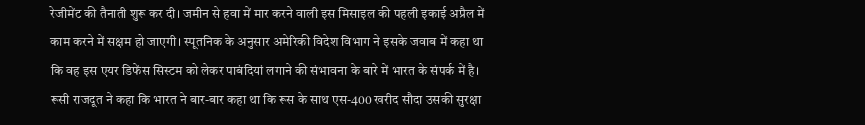रेजीमेंट की तैनाती शुरू कर दी। जमीन से हवा में मार करने वाली इस मिसाइल की पहली इकाई अप्रैल में काम करने में सक्षम हो जाएगी। स्पूतनिक के अनुसार अमेरिकी विदेश विभाग ने इसके जवाब में कहा था कि वह इस एयर डिफेंस सिस्टम को लेकर पाबंदियां लगाने की संभावना के बारे में भारत के संपर्क में है।
रूसी राजदूत ने कहा कि भारत ने बार-बार कहा था कि रूस के साथ एस-400 खरीद सौदा उसकी सुरक्षा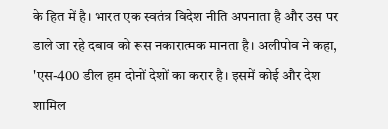के हित में है। भारत एक स्वतंत्र विदेश नीति अपनाता है और उस पर डाले जा रहे दबाव को रूस नकारात्मक मानता है। अलीपोव ने कहा, 'एस-400 डील हम दोनों देशों का करार है। इसमें कोई और देश शामिल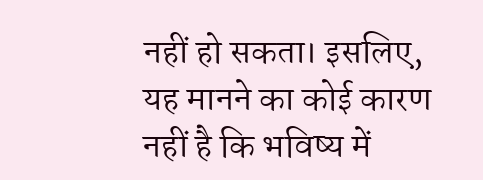नहीं हो सकता। इसलिए, यह मानने का कोई कारण नहीं है कि भविष्य में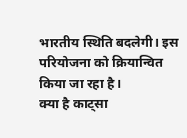भारतीय स्थिति बदलेगी। इस परियोजना को क्रियान्वित किया जा रहा है।
क्या है काट्सा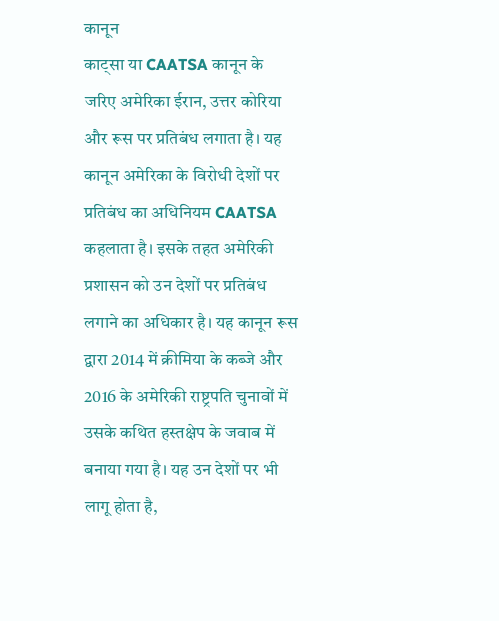कानून
काट्सा या CAATSA कानून के जरिए अमेरिका ईरान, उत्तर कोरिया और रूस पर प्रतिबंध लगाता है। यह कानून अमेरिका के विरोधी देशों पर प्रतिबंध का अधिनियम CAATSA कहलाता है। इसके तहत अमेरिकी प्रशासन को उन देशों पर प्रतिबंध लगाने का अधिकार है। यह कानून रूस द्वारा 2014 में क्रीमिया के कब्जे और 2016 के अमेरिकी राष्ट्रपति चुनावों में उसके कथित हस्तक्षेप के जवाब में बनाया गया है। यह उन देशों पर भी लागू होता है,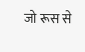जो रूस से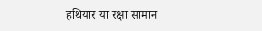हथियार या रक्षा सामान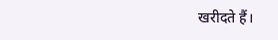खरीदते हैं।